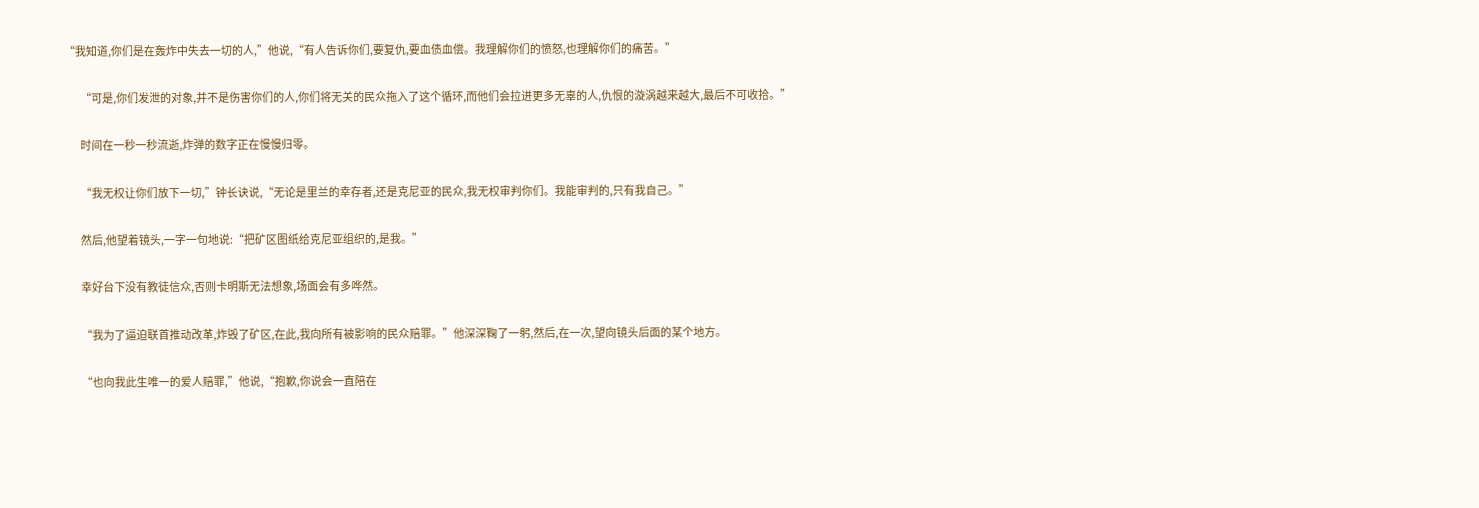“我知道,你们是在轰炸中失去一切的人,”他说,“有人告诉你们,要复仇,要血债血偿。我理解你们的愤怒,也理解你们的痛苦。”

        “可是,你们发泄的对象,并不是伤害你们的人,你们将无关的民众拖入了这个循环,而他们会拉进更多无辜的人,仇恨的漩涡越来越大,最后不可收拾。”

        时间在一秒一秒流逝,炸弹的数字正在慢慢归零。

        “我无权让你们放下一切,”钟长诀说,“无论是里兰的幸存者,还是克尼亚的民众,我无权审判你们。我能审判的,只有我自己。”

        然后,他望着镜头,一字一句地说:“把矿区图纸给克尼亚组织的,是我。”

        幸好台下没有教徒信众,否则卡明斯无法想象,场面会有多哗然。

        “我为了逼迫联首推动改革,炸毁了矿区,在此,我向所有被影响的民众赔罪。”他深深鞠了一躬,然后,在一次,望向镜头后面的某个地方。

        “也向我此生唯一的爱人赔罪,”他说,“抱歉,你说会一直陪在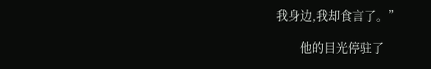我身边,我却食言了。”

        他的目光停驻了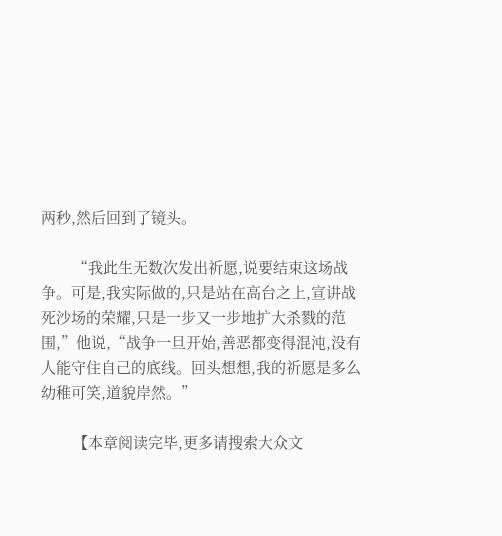两秒,然后回到了镜头。

        “我此生无数次发出祈愿,说要结束这场战争。可是,我实际做的,只是站在高台之上,宣讲战死沙场的荣耀,只是一步又一步地扩大杀戮的范围,”他说,“战争一旦开始,善恶都变得混沌,没有人能守住自己的底线。回头想想,我的祈愿是多么幼稚可笑,道貌岸然。”

        【本章阅读完毕,更多请搜索大众文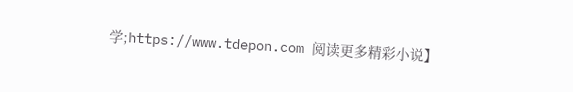学;https://www.tdepon.com 阅读更多精彩小说】